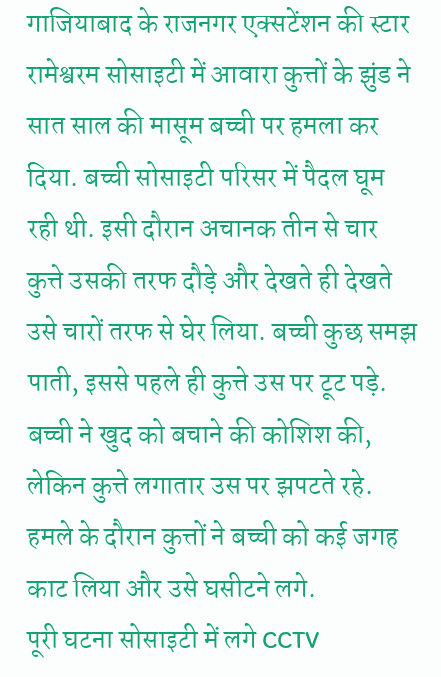गाजियाबाद के राजनगर एक्सटेंशन की स्टार रामेश्वरम सोसाइटी में आवारा कुत्तों के झुंड ने सात साल की मासूम बच्ची पर हमला कर दिया. बच्ची सोसाइटी परिसर में पैदल घूम रही थी. इसी दौरान अचानक तीन से चार कुत्ते उसकी तरफ दौड़े और देखते ही देखते उसे चारों तरफ से घेर लिया. बच्ची कुछ समझ पाती, इससे पहले ही कुत्ते उस पर टूट पड़े. बच्ची ने खुद को बचाने की कोशिश की, लेकिन कुत्ते लगातार उस पर झपटते रहे. हमले के दौरान कुत्तों ने बच्ची को कई जगह काट लिया और उसे घसीटने लगे.
पूरी घटना सोसाइटी में लगे CCTV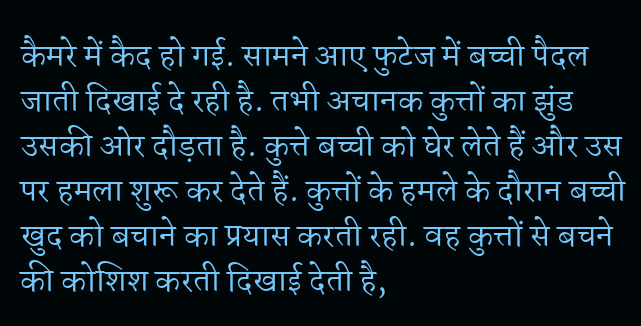कैमरे में कैद हो गई. सामने आए फुटेज में बच्ची पैदल जाती दिखाई दे रही है. तभी अचानक कुत्तों का झुंड उसकी ओर दौड़ता है. कुत्ते बच्ची को घेर लेते हैं और उस पर हमला शुरू कर देते हैं. कुत्तों के हमले के दौरान बच्ची खुद को बचाने का प्रयास करती रही. वह कुत्तों से बचने की कोशिश करती दिखाई देती है,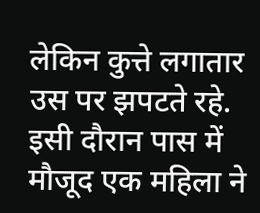लेकिन कुत्ते लगातार उस पर झपटते रहे.
इसी दौरान पास में मौजूद एक महिला ने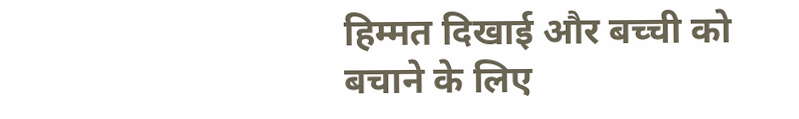हिम्मत दिखाई और बच्ची को बचाने के लिए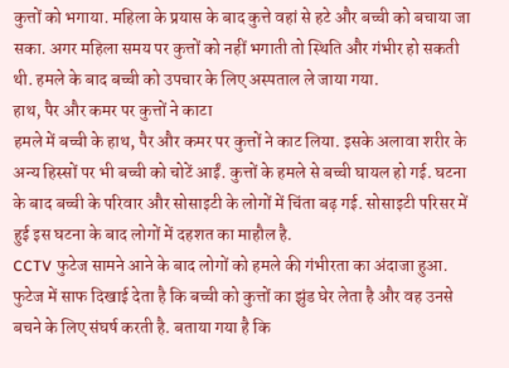कुत्तों को भगाया. महिला के प्रयास के बाद कुत्ते वहां से हटे और बच्ची को बचाया जा सका. अगर महिला समय पर कुत्तों को नहीं भगाती तो स्थिति और गंभीर हो सकती थी. हमले के बाद बच्ची को उपचार के लिए अस्पताल ले जाया गया.
हाथ, पैर और कमर पर कुत्तों ने काटा
हमले में बच्ची के हाथ, पैर और कमर पर कुत्तों ने काट लिया. इसके अलावा शरीर के अन्य हिस्सों पर भी बच्ची को चोटें आईं. कुत्तों के हमले से बच्ची घायल हो गई. घटना के बाद बच्ची के परिवार और सोसाइटी के लोगों में चिंता बढ़ गई. सोसाइटी परिसर में हुई इस घटना के बाद लोगों में दहशत का माहौल है.
CCTV फुटेज सामने आने के बाद लोगों को हमले की गंभीरता का अंदाजा हुआ. फुटेज में साफ दिखाई देता है कि बच्ची को कुत्तों का झुंड घेर लेता है और वह उनसे बचने के लिए संघर्ष करती है. बताया गया है कि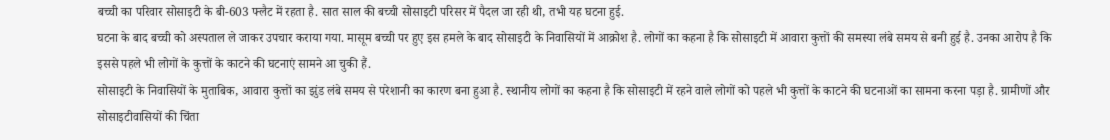बच्ची का परिवार सोसाइटी के बी-603 फ्लैट में रहता है. सात साल की बच्ची सोसाइटी परिसर में पैदल जा रही थी, तभी यह घटना हुई.
घटना के बाद बच्ची को अस्पताल ले जाकर उपचार कराया गया. मासूम बच्ची पर हुए इस हमले के बाद सोसाइटी के निवासियों में आक्रोश है. लोगों का कहना है कि सोसाइटी में आवारा कुत्तों की समस्या लंबे समय से बनी हुई है. उनका आरोप है कि इससे पहले भी लोगों के कुत्तों के काटने की घटनाएं सामने आ चुकी हैं.
सोसाइटी के निवासियों के मुताबिक, आवारा कुत्तों का झुंड लंबे समय से परेशानी का कारण बना हुआ है. स्थानीय लोगों का कहना है कि सोसाइटी में रहने वाले लोगों को पहले भी कुत्तों के काटने की घटनाओं का सामना करना पड़ा है. ग्रामीणों और सोसाइटीवासियों की चिंता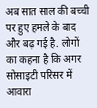अब सात साल की बच्ची पर हुए हमले के बाद और बढ़ गई है. लोगों का कहना है कि अगर सोसाइटी परिसर में आवारा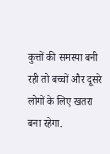कुत्तों की समस्या बनी रही तो बच्चों और दूसरे लोगों के लिए खतरा बना रहेगा.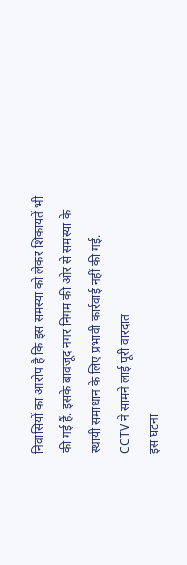निवासियों का आरोप है कि इस समस्या को लेकर शिकायतें भी की गई हैं. इसके बावजूद नगर निगम की ओर से समस्या के स्थायी समाधान के लिए प्रभावी कार्रवाई नहीं की गई.
CCTV ने सामने लाई पूरी वारदात
इस घटना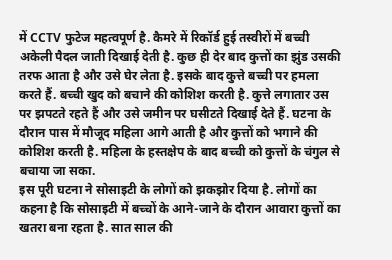में CCTV फुटेज महत्वपूर्ण है. कैमरे में रिकॉर्ड हुई तस्वीरों में बच्ची अकेली पैदल जाती दिखाई देती है. कुछ ही देर बाद कुत्तों का झुंड उसकी तरफ आता है और उसे घेर लेता है. इसके बाद कुत्ते बच्ची पर हमला करते हैं. बच्ची खुद को बचाने की कोशिश करती है. कुत्ते लगातार उस पर झपटते रहते हैं और उसे जमीन पर घसीटते दिखाई देते हैं. घटना के दौरान पास में मौजूद महिला आगे आती है और कुत्तों को भगाने की कोशिश करती है. महिला के हस्तक्षेप के बाद बच्ची को कुत्तों के चंगुल से बचाया जा सका.
इस पूरी घटना ने सोसाइटी के लोगों को झकझोर दिया है. लोगों का कहना है कि सोसाइटी में बच्चों के आने-जाने के दौरान आवारा कुत्तों का खतरा बना रहता है. सात साल की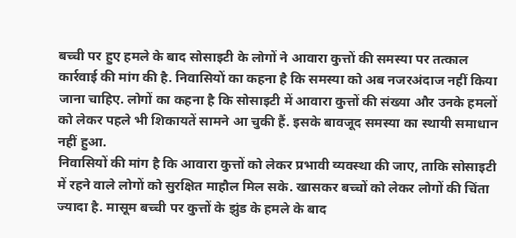बच्ची पर हुए हमले के बाद सोसाइटी के लोगों ने आवारा कुत्तों की समस्या पर तत्काल कार्रवाई की मांग की है. निवासियों का कहना है कि समस्या को अब नजरअंदाज नहीं किया जाना चाहिए. लोगों का कहना है कि सोसाइटी में आवारा कुत्तों की संख्या और उनके हमलों को लेकर पहले भी शिकायतें सामने आ चुकी हैं. इसके बावजूद समस्या का स्थायी समाधान नहीं हुआ.
निवासियों की मांग है कि आवारा कुत्तों को लेकर प्रभावी व्यवस्था की जाए, ताकि सोसाइटी में रहने वाले लोगों को सुरक्षित माहौल मिल सके. खासकर बच्चों को लेकर लोगों की चिंता ज्यादा है. मासूम बच्ची पर कुत्तों के झुंड के हमले के बाद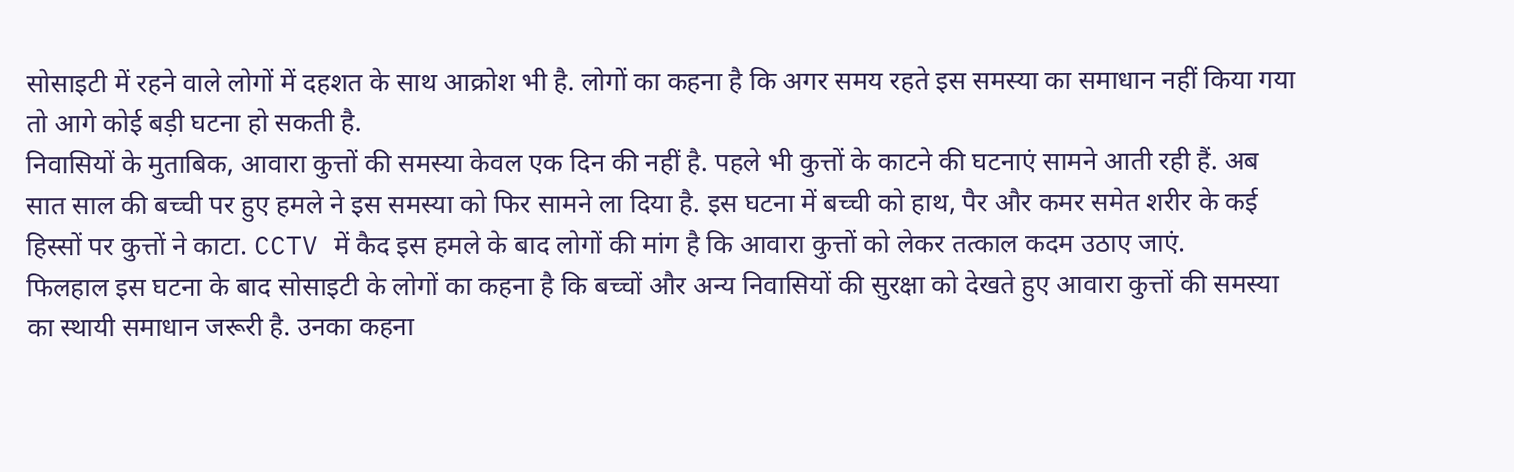सोसाइटी में रहने वाले लोगों में दहशत के साथ आक्रोश भी है. लोगों का कहना है कि अगर समय रहते इस समस्या का समाधान नहीं किया गया तो आगे कोई बड़ी घटना हो सकती है.
निवासियों के मुताबिक, आवारा कुत्तों की समस्या केवल एक दिन की नहीं है. पहले भी कुत्तों के काटने की घटनाएं सामने आती रही हैं. अब सात साल की बच्ची पर हुए हमले ने इस समस्या को फिर सामने ला दिया है. इस घटना में बच्ची को हाथ, पैर और कमर समेत शरीर के कई हिस्सों पर कुत्तों ने काटा. CCTV में कैद इस हमले के बाद लोगों की मांग है कि आवारा कुत्तों को लेकर तत्काल कदम उठाए जाएं.
फिलहाल इस घटना के बाद सोसाइटी के लोगों का कहना है कि बच्चों और अन्य निवासियों की सुरक्षा को देखते हुए आवारा कुत्तों की समस्या का स्थायी समाधान जरूरी है. उनका कहना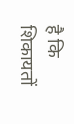है कि शिकायतों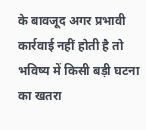के बावजूद अगर प्रभावी कार्रवाई नहीं होती है तो भविष्य में किसी बड़ी घटना का खतरा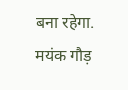बना रहेगा.
मयंक गौड़